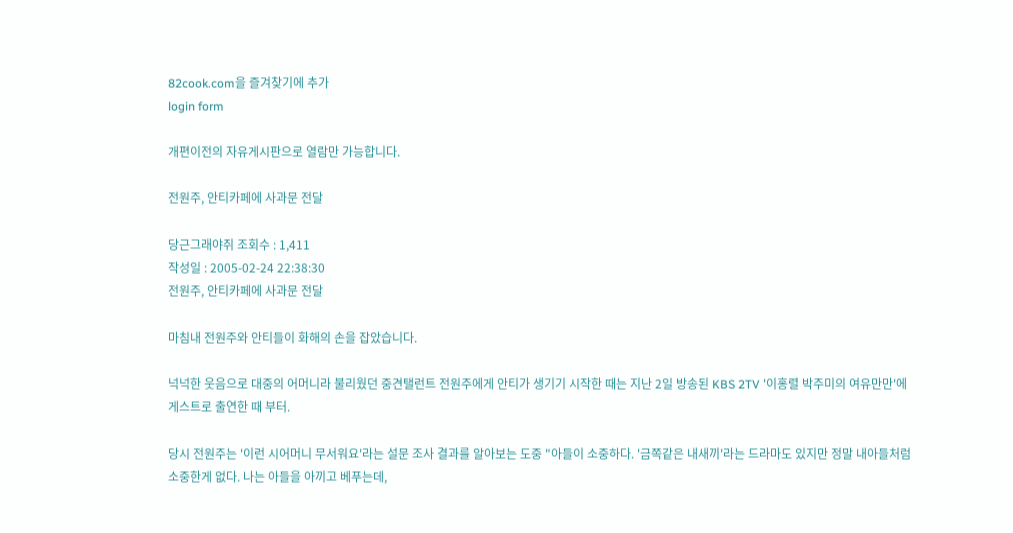82cook.com을 즐겨찾기에 추가
login form

개편이전의 자유게시판으로 열람만 가능합니다.

전원주, 안티카페에 사과문 전달

당근그래야쥐 조회수 : 1,411
작성일 : 2005-02-24 22:38:30
전원주, 안티카페에 사과문 전달

마침내 전원주와 안티들이 화해의 손을 잡았습니다.

넉넉한 웃음으로 대중의 어머니라 불리웠던 중견탤런트 전원주에게 안티가 생기기 시작한 때는 지난 2일 방송된 KBS 2TV '이홍렬 박주미의 여유만만'에 게스트로 출연한 때 부터.

당시 전원주는 '이런 시어머니 무서워요'라는 설문 조사 결과를 알아보는 도중 "아들이 소중하다. '금쪽같은 내새끼'라는 드라마도 있지만 정말 내아들처럼 소중한게 없다. 나는 아들을 아끼고 베푸는데,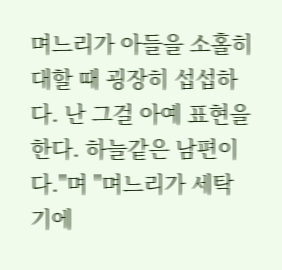며느리가 아들을 소홀히 대할 때 굉장히 섭섭하다. 난 그걸 아예 표현을 한다. 하늘같은 남편이다."며 "며느리가 세탁기에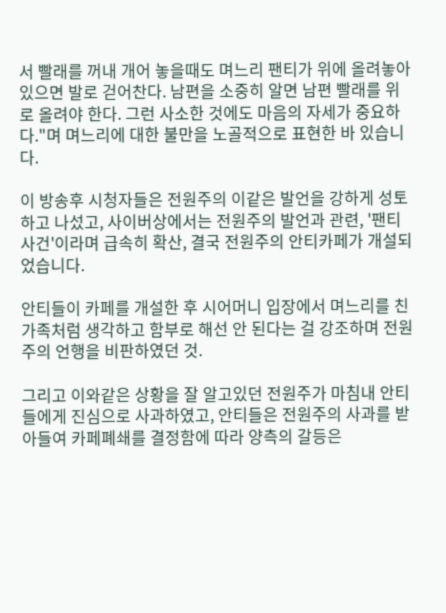서 빨래를 꺼내 개어 놓을때도 며느리 팬티가 위에 올려놓아 있으면 발로 걷어찬다. 남편을 소중히 알면 남편 빨래를 위로 올려야 한다. 그런 사소한 것에도 마음의 자세가 중요하다."며 며느리에 대한 불만을 노골적으로 표현한 바 있습니다.

이 방송후 시청자들은 전원주의 이같은 발언을 강하게 성토하고 나섰고, 사이버상에서는 전원주의 발언과 관련, '팬티사건'이라며 급속히 확산, 결국 전원주의 안티카페가 개설되었습니다.

안티들이 카페를 개설한 후 시어머니 입장에서 며느리를 친 가족처럼 생각하고 함부로 해선 안 된다는 걸 강조하며 전원주의 언행을 비판하였던 것.

그리고 이와같은 상황을 잘 알고있던 전원주가 마침내 안티들에게 진심으로 사과하였고, 안티들은 전원주의 사과를 받아들여 카페폐쇄를 결정함에 따라 양측의 갈등은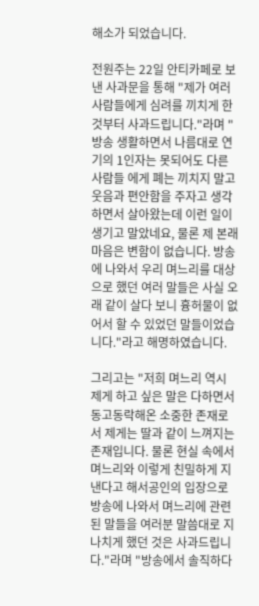해소가 되었습니다.

전원주는 22일 안티카페로 보낸 사과문을 통해 "제가 여러 사람들에게 심려를 끼치게 한 것부터 사과드립니다."라며 "방송 생활하면서 나름대로 연기의 1인자는 못되어도 다른 사람들 에게 폐는 끼치지 말고 웃음과 편안함을 주자고 생각하면서 살아왔는데 이런 일이 생기고 말았네요, 물론 제 본래 마음은 변함이 없습니다. 방송에 나와서 우리 며느리를 대상으로 했던 여러 말들은 사실 오래 같이 살다 보니 흉허물이 없어서 할 수 있었던 말들이었습니다."라고 해명하였습니다.

그리고는 "저희 며느리 역시 제게 하고 싶은 말은 다하면서 동고동락해온 소중한 존재로서 제게는 딸과 같이 느껴지는 존재입니다. 물론 현실 속에서 며느리와 이렇게 친밀하게 지낸다고 해서공인의 입장으로 방송에 나와서 며느리에 관련된 말들을 여러분 말씀대로 지나치게 했던 것은 사과드립니다."라며 "방송에서 솔직하다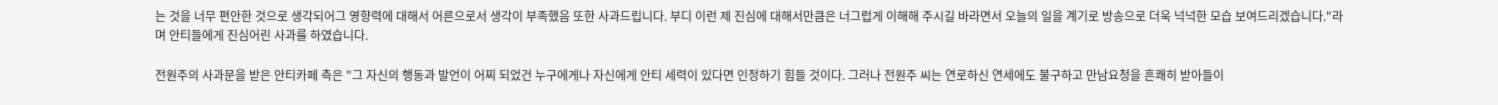는 것을 너무 편안한 것으로 생각되어그 영향력에 대해서 어른으로서 생각이 부족했음 또한 사과드립니다. 부디 이런 제 진심에 대해서만큼은 너그럽게 이해해 주시길 바라면서 오늘의 일을 계기로 방송으로 더욱 넉넉한 모습 보여드리겠습니다."라며 안티들에게 진심어린 사과를 하였습니다.

전원주의 사과문을 받은 안티카페 측은 "그 자신의 행동과 발언이 어찌 되었건 누구에게나 자신에게 안티 세력이 있다면 인정하기 힘들 것이다. 그러나 전원주 씨는 연로하신 연세에도 불구하고 만남요청을 흔쾌히 받아들이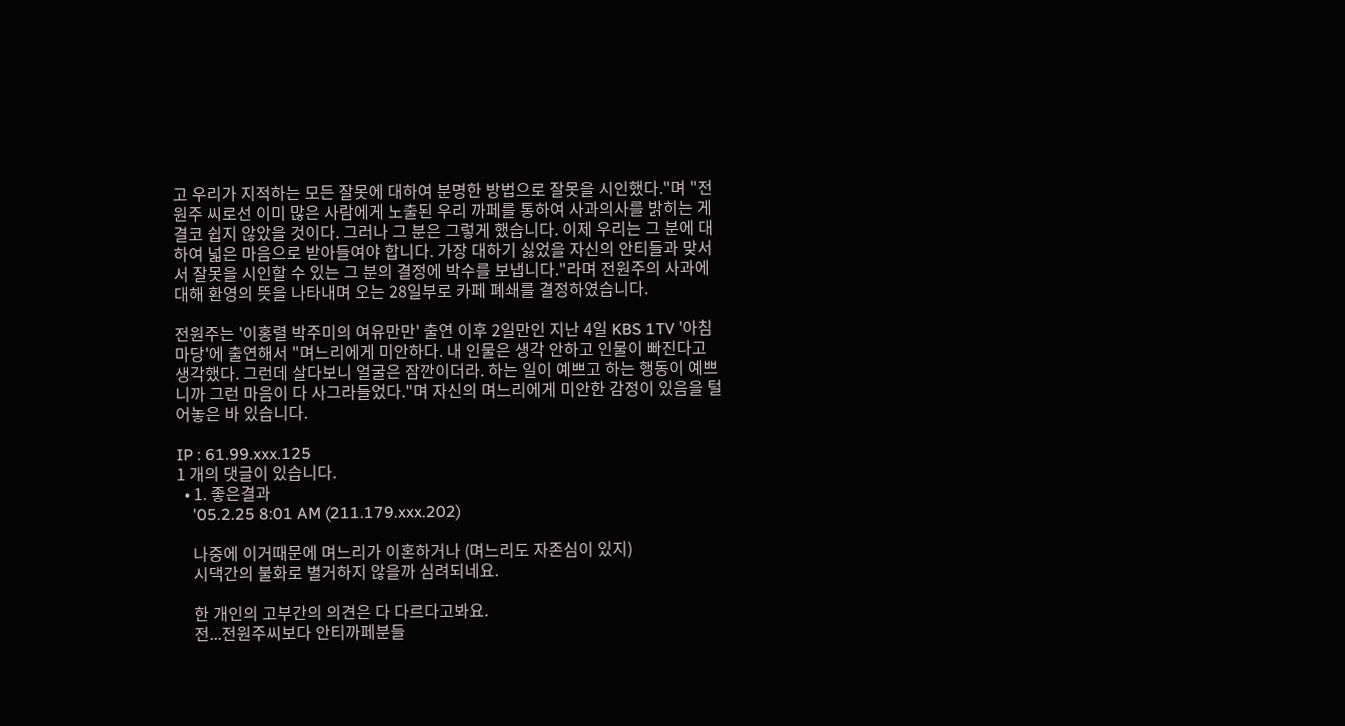고 우리가 지적하는 모든 잘못에 대하여 분명한 방법으로 잘못을 시인했다."며 "전원주 씨로선 이미 많은 사람에게 노출된 우리 까페를 통하여 사과의사를 밝히는 게 결코 쉽지 않았을 것이다. 그러나 그 분은 그렇게 했습니다. 이제 우리는 그 분에 대하여 넓은 마음으로 받아들여야 합니다. 가장 대하기 싫었을 자신의 안티들과 맞서서 잘못을 시인할 수 있는 그 분의 결정에 박수를 보냅니다."라며 전원주의 사과에 대해 환영의 뜻을 나타내며 오는 28일부로 카페 폐쇄를 결정하였습니다.

전원주는 '이홍렬 박주미의 여유만만' 출연 이후 2일만인 지난 4일 KBS 1TV '아침마당'에 출연해서 "며느리에게 미안하다. 내 인물은 생각 안하고 인물이 빠진다고 생각했다. 그런데 살다보니 얼굴은 잠깐이더라. 하는 일이 예쁘고 하는 행동이 예쁘니까 그런 마음이 다 사그라들었다."며 자신의 며느리에게 미안한 감정이 있음을 털어놓은 바 있습니다.

IP : 61.99.xxx.125
1 개의 댓글이 있습니다.
  • 1. 좋은결과
    '05.2.25 8:01 AM (211.179.xxx.202)

    나중에 이거때문에 며느리가 이혼하거나 (며느리도 자존심이 있지)
    시댁간의 불화로 별거하지 않을까 심려되네요.

    한 개인의 고부간의 의견은 다 다르다고봐요.
    전...전원주씨보다 안티까페분들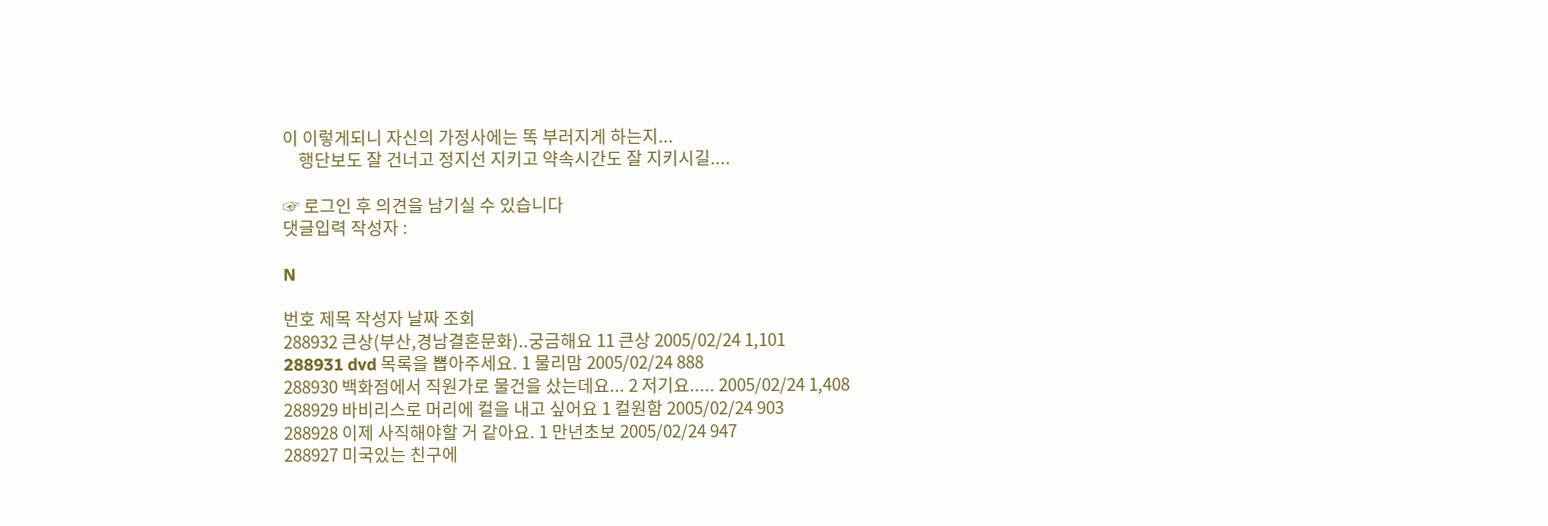이 이렇게되니 자신의 가정사에는 똑 부러지게 하는지...
    행단보도 잘 건너고 정지선 지키고 약속시간도 잘 지키시길....

☞ 로그인 후 의견을 남기실 수 있습니다
댓글입력 작성자 :

N

번호 제목 작성자 날짜 조회
288932 큰상(부산,경남결혼문화)..궁금해요 11 큰상 2005/02/24 1,101
288931 dvd 목록을 뽑아주세요. 1 물리맘 2005/02/24 888
288930 백화점에서 직원가로 물건을 샀는데요... 2 저기요..... 2005/02/24 1,408
288929 바비리스로 머리에 컬을 내고 싶어요 1 컬원함 2005/02/24 903
288928 이제 사직해야할 거 같아요. 1 만년초보 2005/02/24 947
288927 미국있는 친구에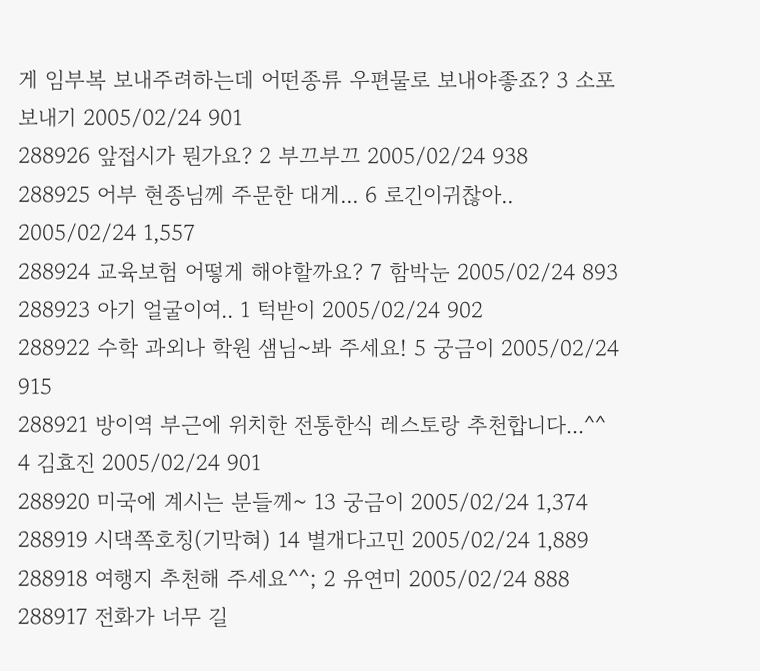게 임부복 보내주려하는데 어떤종류 우편물로 보내야좋죠? 3 소포보내기 2005/02/24 901
288926 앞접시가 뭔가요? 2 부끄부끄 2005/02/24 938
288925 어부 현종님께 주문한 대게... 6 로긴이귀찮아.. 2005/02/24 1,557
288924 교육보험 어떻게 해야할까요? 7 함박눈 2005/02/24 893
288923 아기 얼굴이여.. 1 턱받이 2005/02/24 902
288922 수학 과외나 학원 샘님~봐 주세요! 5 궁금이 2005/02/24 915
288921 방이역 부근에 위치한 전통한식 레스토랑 추천합니다...^^ 4 김효진 2005/02/24 901
288920 미국에 계시는 분들께~ 13 궁금이 2005/02/24 1,374
288919 시댁쪽호칭(기막혀) 14 별개다고민 2005/02/24 1,889
288918 여행지 추천해 주세요^^; 2 유연미 2005/02/24 888
288917 전화가 너무 길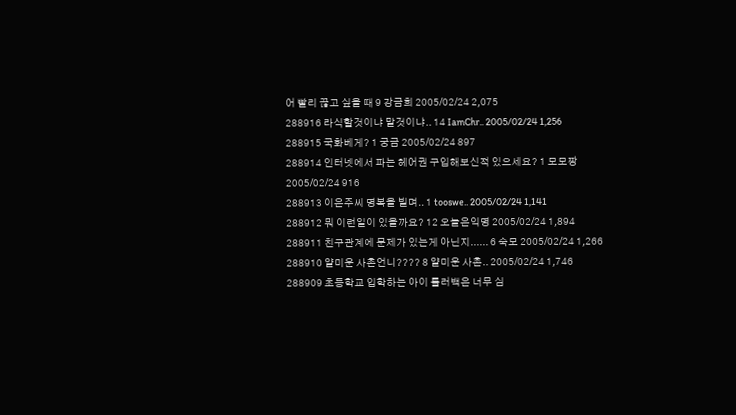어 빨리 끊고 싶을 때 9 강금희 2005/02/24 2,075
288916 라식할것이냐 말것이냐.. 14 IamChr.. 2005/02/24 1,256
288915 국화베게? 1 궁금 2005/02/24 897
288914 인터넷에서 파는 헤어권 구입해보신적 있으세요? 1 모모짱 2005/02/24 916
288913 이은주씨 명복을 빌며.. 1 tooswe.. 2005/02/24 1,141
288912 뭐 이런일이 있을까요? 12 오늘은익명 2005/02/24 1,894
288911 친구관계에 문제가 있는게 아닌지...... 6 숙모 2005/02/24 1,266
288910 얄미운 사촌언니???? 8 얄미운 사촌.. 2005/02/24 1,746
288909 초등학교 입학하는 아이 롤러백은 너무 심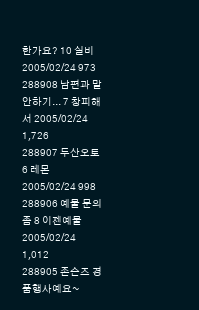한가요? 10 실비 2005/02/24 973
288908 남편과 말 안하기... 7 창피해서 2005/02/24 1,726
288907 두산오토 6 레몬 2005/02/24 998
288906 예물 문의 좀 8 이젠예물 2005/02/24 1,012
288905 존슨즈 경품행사예요~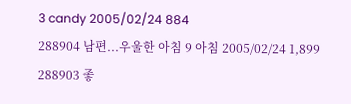3 candy 2005/02/24 884
288904 남편...우울한 아침 9 아침 2005/02/24 1,899
288903 좋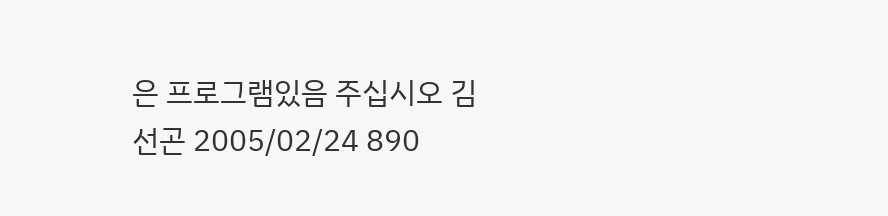은 프로그램있음 주십시오 김선곤 2005/02/24 890